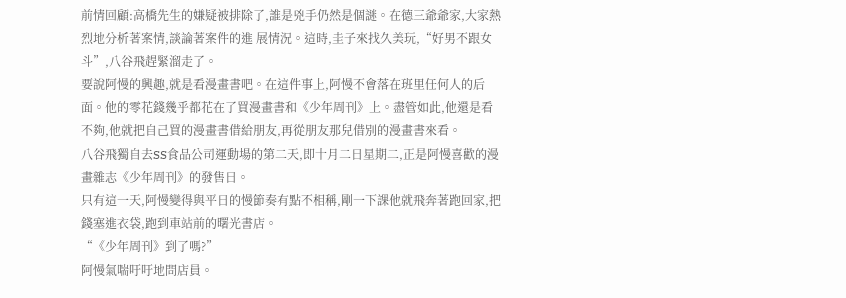前情回顧:高橋先生的嫌疑被排除了,誰是兇手仍然是個謎。在德三爺爺家,大家熱烈地分析著案情,談論著案件的進 展情況。這時,圭子來找久美玩,“好男不跟女斗”,八谷飛趕緊溜走了。
要說阿慢的興趣,就是看漫畫書吧。在這件事上,阿慢不會落在班里任何人的后面。他的零花錢幾乎都花在了買漫畫書和《少年周刊》上。盡管如此,他還是看不夠,他就把自己買的漫畫書借給朋友,再從朋友那兒借別的漫畫書來看。
八谷飛獨自去SS食品公司運動場的第二天,即十月二日星期二,正是阿慢喜歡的漫畫雜志《少年周刊》的發售日。
只有這一天,阿慢變得與平日的慢節奏有點不相稱,剛一下課他就飛奔著跑回家,把錢塞進衣袋,跑到車站前的曙光書店。
“《少年周刊》到了嗎?”
阿慢氣喘吁吁地問店員。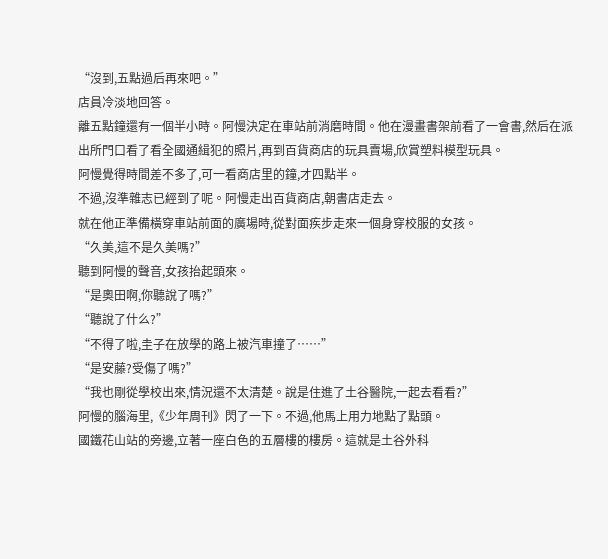“沒到,五點過后再來吧。”
店員冷淡地回答。
離五點鐘還有一個半小時。阿慢決定在車站前消磨時間。他在漫畫書架前看了一會書,然后在派出所門口看了看全國通緝犯的照片,再到百貨商店的玩具賣場,欣賞塑料模型玩具。
阿慢覺得時間差不多了,可一看商店里的鐘,才四點半。
不過,沒準雜志已經到了呢。阿慢走出百貨商店,朝書店走去。
就在他正準備橫穿車站前面的廣場時,從對面疾步走來一個身穿校服的女孩。
“久美,這不是久美嗎?”
聽到阿慢的聲音,女孩抬起頭來。
“是奧田啊,你聽說了嗎?”
“聽說了什么?”
“不得了啦,圭子在放學的路上被汽車撞了……”
“是安藤?受傷了嗎?”
“我也剛從學校出來,情況還不太清楚。說是住進了土谷醫院,一起去看看?”
阿慢的腦海里,《少年周刊》閃了一下。不過,他馬上用力地點了點頭。
國鐵花山站的旁邊,立著一座白色的五層樓的樓房。這就是土谷外科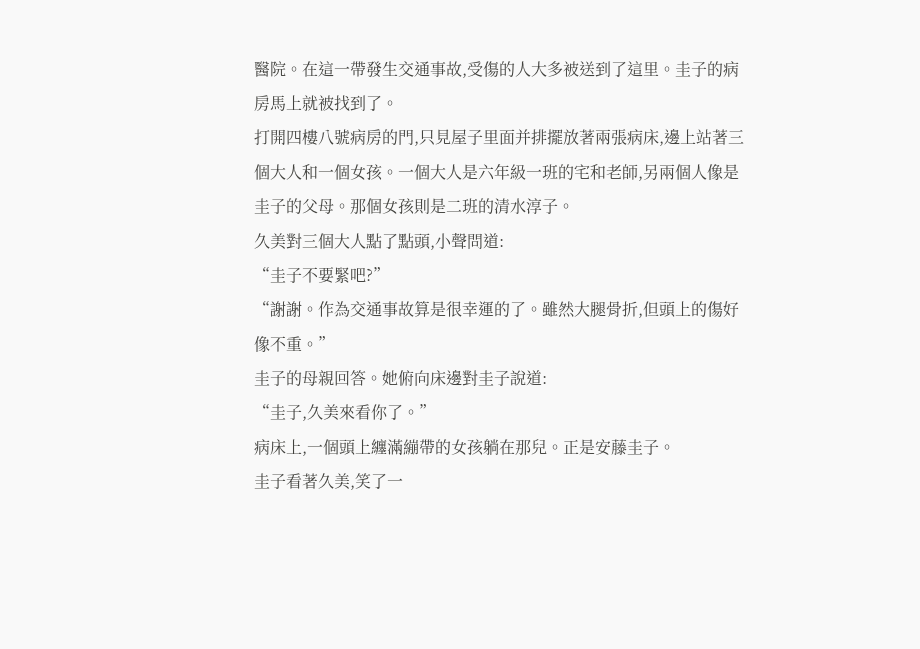醫院。在這一帶發生交通事故,受傷的人大多被送到了這里。圭子的病房馬上就被找到了。
打開四樓八號病房的門,只見屋子里面并排擺放著兩張病床,邊上站著三個大人和一個女孩。一個大人是六年級一班的宅和老師,另兩個人像是圭子的父母。那個女孩則是二班的清水淳子。
久美對三個大人點了點頭,小聲問道:
“圭子不要緊吧?”
“謝謝。作為交通事故算是很幸運的了。雖然大腿骨折,但頭上的傷好像不重。”
圭子的母親回答。她俯向床邊對圭子說道:
“圭子,久美來看你了。”
病床上,一個頭上纏滿繃帶的女孩躺在那兒。正是安藤圭子。
圭子看著久美,笑了一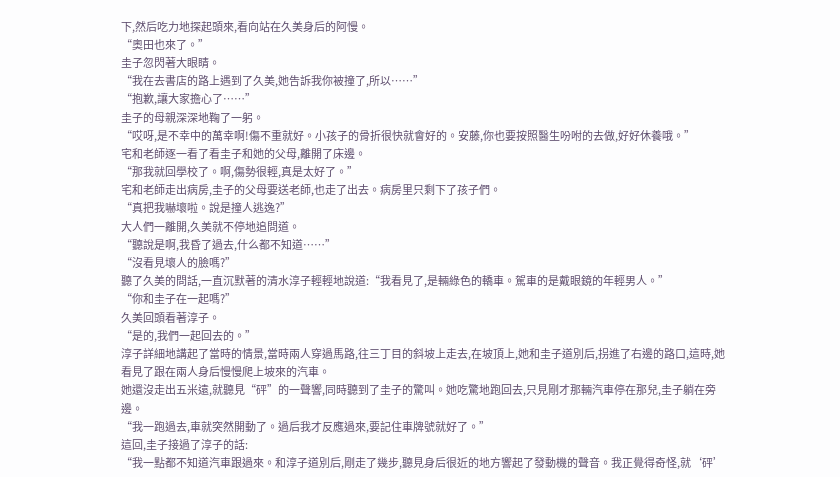下,然后吃力地探起頭來,看向站在久美身后的阿慢。
“奧田也來了。”
圭子忽閃著大眼睛。
“我在去書店的路上遇到了久美,她告訴我你被撞了,所以……”
“抱歉,讓大家擔心了……”
圭子的母親深深地鞠了一躬。
“哎呀,是不幸中的萬幸啊!傷不重就好。小孩子的骨折很快就會好的。安藤,你也要按照醫生吩咐的去做,好好休養哦。”
宅和老師逐一看了看圭子和她的父母,離開了床邊。
“那我就回學校了。啊,傷勢很輕,真是太好了。”
宅和老師走出病房,圭子的父母要送老師,也走了出去。病房里只剩下了孩子們。
“真把我嚇壞啦。說是撞人逃逸?”
大人們一離開,久美就不停地追問道。
“聽說是啊,我昏了過去,什么都不知道……”
“沒看見壞人的臉嗎?”
聽了久美的問話,一直沉默著的清水淳子輕輕地說道:“我看見了,是輛綠色的轎車。駕車的是戴眼鏡的年輕男人。”
“你和圭子在一起嗎?”
久美回頭看著淳子。
“是的,我們一起回去的。”
淳子詳細地講起了當時的情景,當時兩人穿過馬路,往三丁目的斜坡上走去,在坡頂上,她和圭子道別后,拐進了右邊的路口,這時,她看見了跟在兩人身后慢慢爬上坡來的汽車。
她還沒走出五米遠,就聽見“砰”的一聲響,同時聽到了圭子的驚叫。她吃驚地跑回去,只見剛才那輛汽車停在那兒,圭子躺在旁邊。
“我一跑過去,車就突然開動了。過后我才反應過來,要記住車牌號就好了。”
這回,圭子接過了淳子的話:
“我一點都不知道汽車跟過來。和淳子道別后,剛走了幾步,聽見身后很近的地方響起了發動機的聲音。我正覺得奇怪,就‘砰’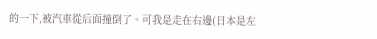的一下,被汽車從后面撞倒了。可我是走在右邊(日本是左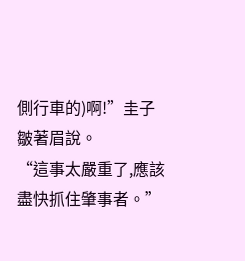側行車的)啊!”圭子皺著眉說。
“這事太嚴重了,應該盡快抓住肇事者。”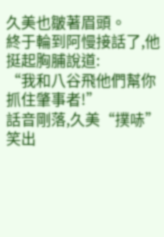久美也皺著眉頭。
終于輪到阿慢接話了,他挺起胸脯說道:
“我和八谷飛他們幫你抓住肇事者!”
話音剛落,久美“撲哧”笑出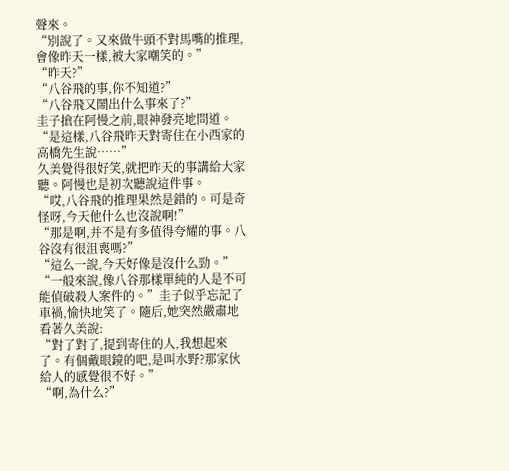聲來。
“別說了。又來做牛頭不對馬嘴的推理,會像昨天一樣,被大家嘲笑的。”
“昨天?”
“八谷飛的事,你不知道?”
“八谷飛又鬧出什么事來了?”
圭子搶在阿慢之前,眼神發亮地問道。
“是這樣,八谷飛昨天對寄住在小西家的高橋先生說……”
久美覺得很好笑,就把昨天的事講給大家聽。阿慢也是初次聽說這件事。
“哎,八谷飛的推理果然是錯的。可是奇怪呀,今天他什么也沒說啊!”
“那是啊,并不是有多值得夸耀的事。八谷沒有很沮喪嗎?”
“這么一說,今天好像是沒什么勁。”
“一般來說,像八谷那樣單純的人是不可能偵破殺人案件的。”圭子似乎忘記了車禍,愉快地笑了。隨后,她突然嚴肅地看著久美說:
“對了對了,提到寄住的人,我想起來了。有個戴眼鏡的吧,是叫水野?那家伙給人的感覺很不好。”
“啊,為什么?”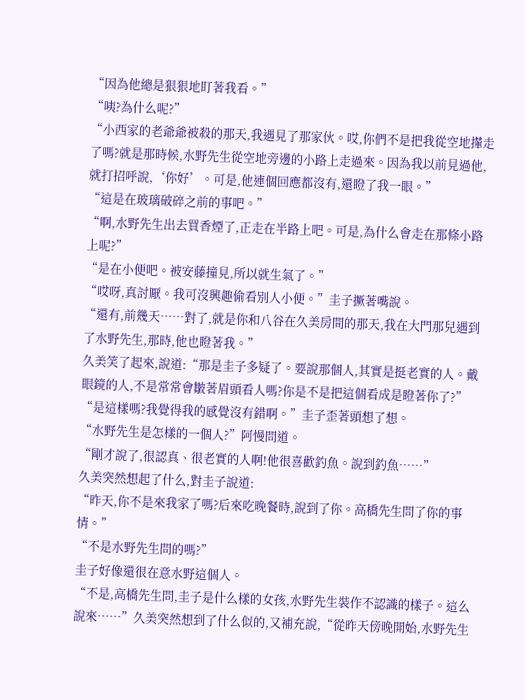“因為他總是狠狠地盯著我看。”
“咦?為什么呢?”
“小西家的老爺爺被殺的那天,我遇見了那家伙。哎,你們不是把我從空地攆走了嗎?就是那時候,水野先生從空地旁邊的小路上走過來。因為我以前見過他,就打招呼說,‘你好’。可是,他連個回應都沒有,還瞪了我一眼。”
“這是在玻璃破碎之前的事吧。”
“啊,水野先生出去買香煙了,正走在半路上吧。可是,為什么會走在那條小路上呢?”
“是在小便吧。被安藤撞見,所以就生氣了。”
“哎呀,真討厭。我可沒興趣偷看別人小便。”圭子撅著嘴說。
“還有,前幾天……對了,就是你和八谷在久美房間的那天,我在大門那兒遇到了水野先生,那時,他也瞪著我。”
久美笑了起來,說道:“那是圭子多疑了。要說那個人,其實是挺老實的人。戴眼鏡的人,不是常常會皺著眉頭看人嗎?你是不是把這個看成是瞪著你了?”
“是這樣嗎?我覺得我的感覺沒有錯啊。”圭子歪著頭想了想。
“水野先生是怎樣的一個人?”阿慢問道。
“剛才說了,很認真、很老實的人啊!他很喜歡釣魚。說到釣魚……”
久美突然想起了什么,對圭子說道:
“昨天,你不是來我家了嗎?后來吃晚餐時,說到了你。高橋先生問了你的事情。”
“不是水野先生問的嗎?”
圭子好像還很在意水野這個人。
“不是,高橋先生問,圭子是什么樣的女孩,水野先生裝作不認識的樣子。這么說來……”久美突然想到了什么似的,又補充說,“從昨天傍晚開始,水野先生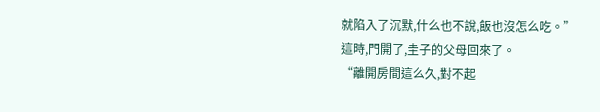就陷入了沉默,什么也不說,飯也沒怎么吃。”
這時,門開了,圭子的父母回來了。
“離開房間這么久,對不起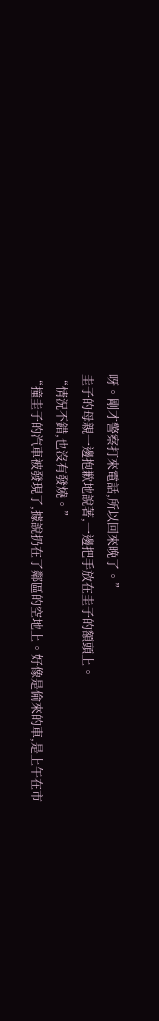呀。剛才警察打來電話,所以回來晚了。”
圭子的母親一邊抱歉地說著,一邊把手放在圭子的額頭上。
“情況不錯,也沒有發燒。”
“撞圭子的汽車被發現了,據說扔在了鄰區的空地上。好像是偷來的車,是上午在市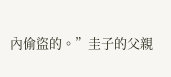內偷盜的。”圭子的父親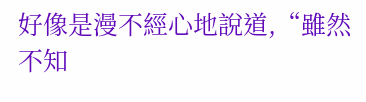好像是漫不經心地說道,“雖然不知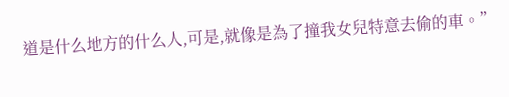道是什么地方的什么人,可是,就像是為了撞我女兒特意去偷的車。”